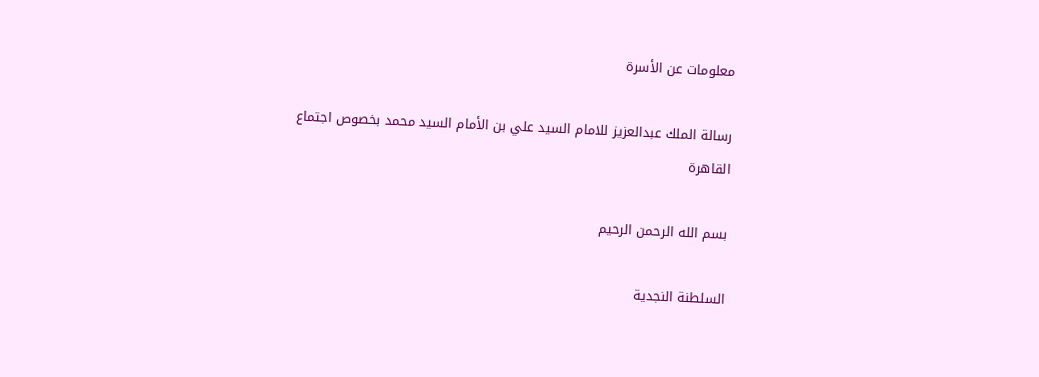معلومات عن الأسرة

رسالة الملك عبدالعزيز للامام السيد علي بن الأمام السيد محمد بخصوص اجتماع القاهرة

بسم الله الرحمن الرحيم

السلطنة النجدية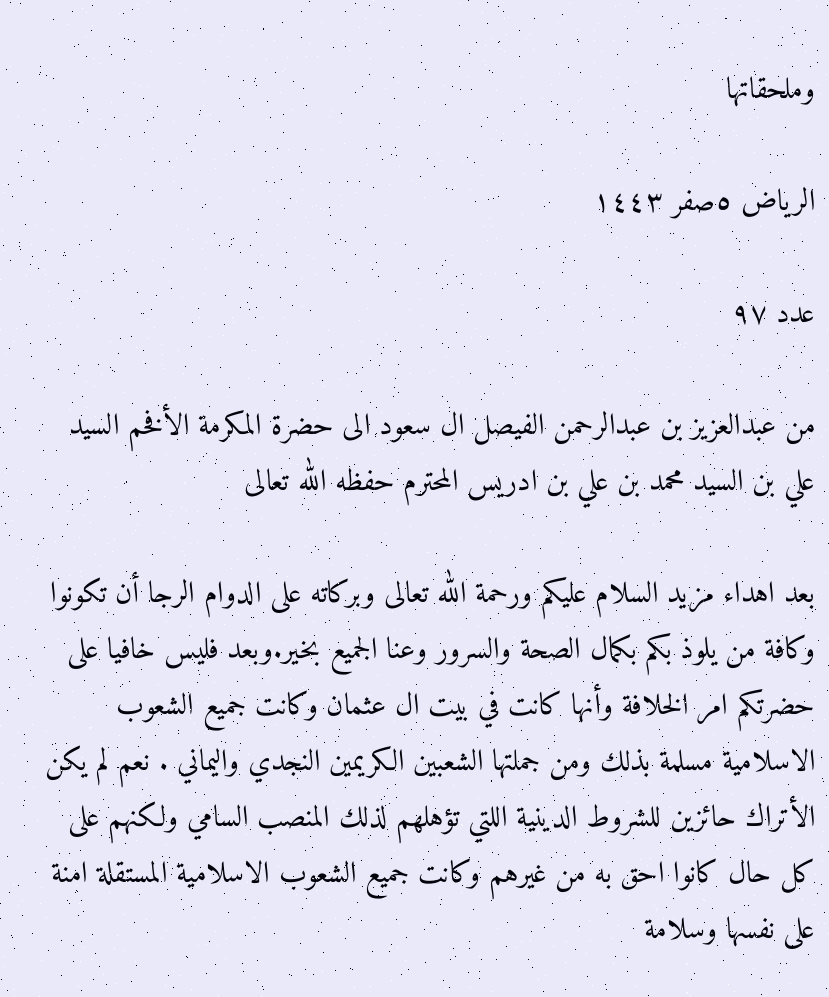وملحقاتها

الرياض ٥صفر ١٤٤٣

عدد ٩٧

من عبدالعزيز بن عبدالرحمن الفيصل ال سعود الى حضرة المكرمة الأفخم السيد علي بن السيد محمد بن علي بن ادريس المحترم حفظه الله تعالى

بعد اهداء مزيد السلام عليكم ورحمة الله تعالى وبركاته على الدوام الرجا أن تكونوا وكافة من يلوذ بكم بكمال الصحة والسرور وعنا الجميع بخير.وبعد فليس خافيا على حضرتكم امر الخلافة وأنها كانت في بيت ال عثمان وكانت جميع الشعوب الاسلامية مسلمة بذلك ومن جملتها الشعبين الكريمين النجدي واليماني . نعم لم يكن الأتراك حائزين للشروط الدينية اللتي تؤهلهم لذلك المنصب السامي ولكنهم على كل حال كانوا احق به من غيرهم وكانت جميع الشعوب الاسلامية المستقلة امنة على نفسها وسلامة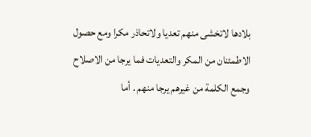بلادها لاتخشى منهم تعديا ولاتحاذر مكرا ومع حصول الاطمئنان من المكر والتعديات فما يرجا من الاصلاح وجمع الكلمة من غيرهم يرجا منهم . أما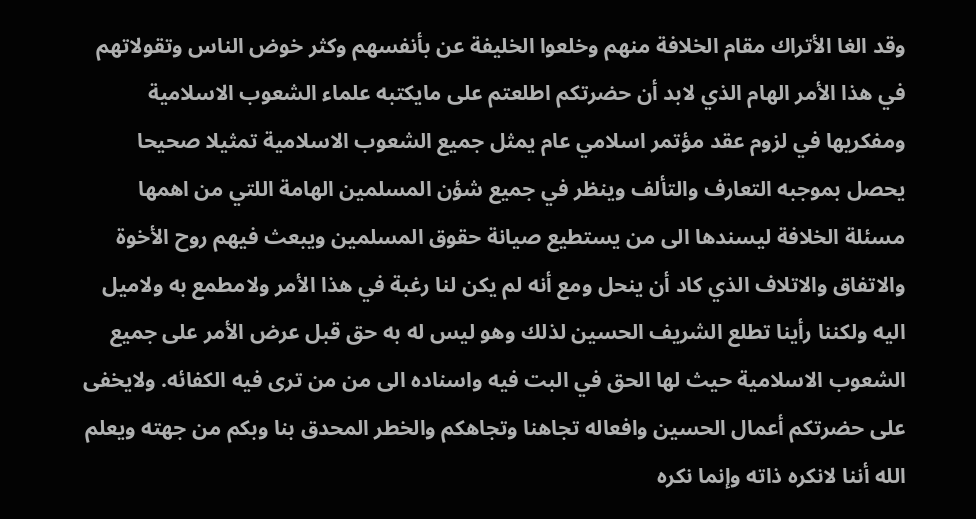وقد الغا الأتراك مقام الخلافة منهم وخلعوا الخليفة عن بأنفسهم وكثر خوض الناس وتقولاتهم في هذا الأمر الهام الذي لابد أن حضرتكم اطلعتم على مايكتبه علماء الشعوب الاسلامية ومفكريها في لزوم عقد مؤتمر اسلامي عام يمثل جميع الشعوب الاسلامية تمثيلا صحيحا يحصل بموجبه التعارف والتألف وينظر في جميع شؤن المسلمين الهامة اللتي من اهمها مسئلة الخلافة ليسندها الى من يستطيع صيانة حقوق المسلمين ويبعث فيهم روح الأخوة والاتفاق والاتلاف الذي كاد أن ينحل ومع أنه لم يكن لنا رغبة في هذا الأمر ولامطمع به ولاميل اليه ولكننا رأينا تطلع الشريف الحسين لذلك وهو ليس له به حق قبل عرض الأمر على جميع الشعوب الاسلامية حيث لها الحق في البت فيه واسناده الى من من ترى فيه الكفائه. ولايخفى على حضرتكم أعمال الحسين وافعاله تجاهنا وتجاهكم والخطر المحدق بنا وبكم من جهته ويعلم الله أننا لانكره ذاته وإنما نكره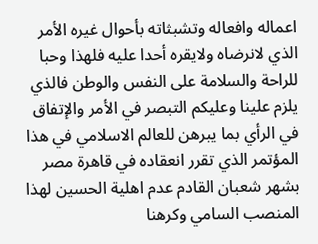اعماله وافعاله وتشبثاته بأحوال غيره الأمر الذي لانرضاه ولايقره أحدا عليه فلهذا وحبا للراحة والسلامة على النفس والوطن فالذي يلزم علينا وعليكم التبصر في الأمر والإتفاق في الرأي بما يبرهن للعالم الاسلامي في هذا المؤتمر الذي تقرر انعقاده في قاهرة مصر بشهر شعبان القادم عدم اهلية الحسين لهذا المنصب السامي وكرهنا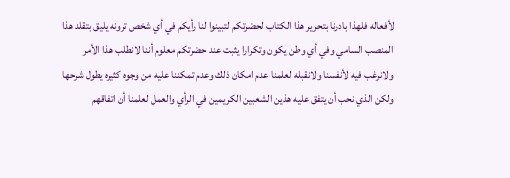لأفعاله فلهذا بادرنا بتحرير هذا الكتاب لحضرتكم لتبينوا لنا رأيكم في أي شخص ترونه يليق بتقلد هذا المنصب السامي وفي أي وطن يكون وتكرارا يثبت عند حضرتكم معلوم أننا لانطلب هذا الأمر ولانرغب فيه لأنفسنا ولانقبله لعلمنا عدم امكان ذلك وعدم تمكننا عليه من وجوه كثيره يطول شرحها ولكن الذي نحب أن يتفق عليه هذين الشعبين الكريمين في الرأي والعمل لعلمنا أن اتفاقهم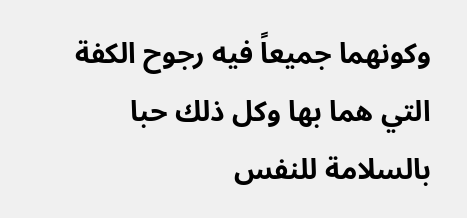وكونهما جميعاً فيه رجوح الكفة التي هما بها وكل ذلك حبا بالسلامة للنفس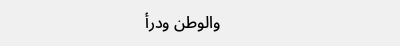والوطن ودرأ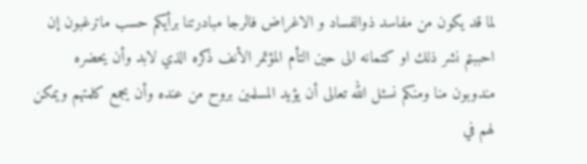لما قد يكون من مفاسد ذوالفساد و الاغراض فالرجا مبادرتنا برأيكم حسب ماترغبون إن احببتم نشر ذلك او كتمانه الى حين التأم المؤتمر الأنف ذكره الذي لابد وأن يحضره مندوبون منا ومنكم نسئل الله تعالى أن يؤيد المسلمين بروح من عنده وأن يجمع كلمتهم ويمكن لهم في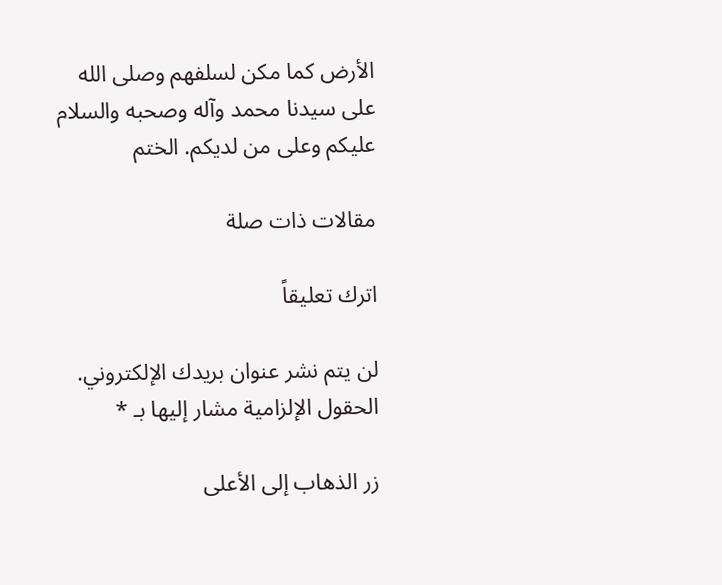الأرض كما مكن لسلفهم وصلى الله على سيدنا محمد وآله وصحبه والسلام عليكم وعلى من لديكم. الختم

مقالات ذات صلة

اترك تعليقاً

لن يتم نشر عنوان بريدك الإلكتروني. الحقول الإلزامية مشار إليها بـ *

زر الذهاب إلى الأعلى